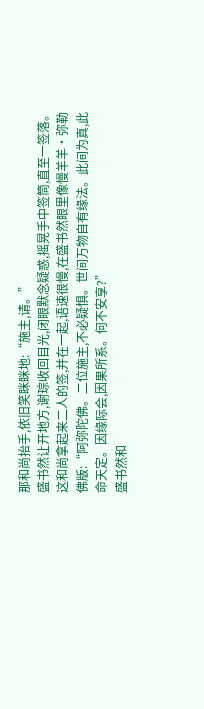那和尚抬手,依旧笑眯眯地:“施主,请。”
盛书然让开地方,谢琮收回目光,闭眼默念疑惑,摇晃手中签筒,直至一签落。
这和尚拿起来二人的签,并在一起,语速很慢,在盛书然眼里像慢羊羊·弥勒佛版:“阿弥陀佛。二位施主,不必疑惧。世间万物自有缘法。此间为真,此命天定。因缘际会,因果所系。何不安享?”
盛书然和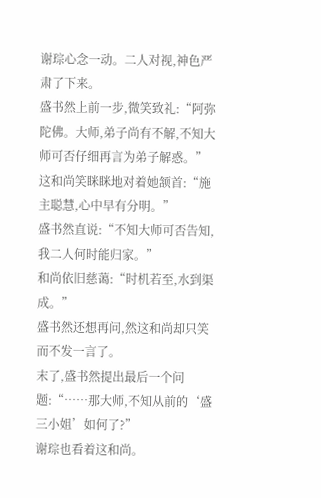谢琮心念一动。二人对视,神色严肃了下来。
盛书然上前一步,微笑致礼:“阿弥陀佛。大师,弟子尚有不解,不知大师可否仔细再言为弟子解惑。”
这和尚笑眯眯地对着她颔首:“施主聪慧,心中早有分明。”
盛书然直说:“不知大师可否告知,我二人何时能归家。”
和尚依旧慈蔼:“时机若至,水到渠成。”
盛书然还想再问,然这和尚却只笑而不发一言了。
末了,盛书然提出最后一个问题:“……那大师,不知从前的‘盛三小姐’如何了?”
谢琮也看着这和尚。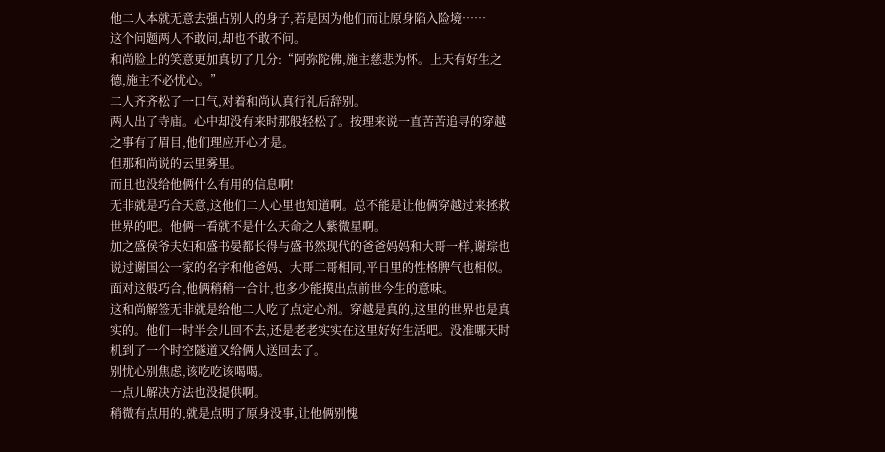他二人本就无意去强占别人的身子,若是因为他们而让原身陷入险境……
这个问题两人不敢问,却也不敢不问。
和尚脸上的笑意更加真切了几分:“阿弥陀佛,施主慈悲为怀。上天有好生之德,施主不必忧心。”
二人齐齐松了一口气,对着和尚认真行礼后辞别。
两人出了寺庙。心中却没有来时那般轻松了。按理来说一直苦苦追寻的穿越之事有了眉目,他们理应开心才是。
但那和尚说的云里雾里。
而且也没给他俩什么有用的信息啊!
无非就是巧合天意,这他们二人心里也知道啊。总不能是让他俩穿越过来拯救世界的吧。他俩一看就不是什么天命之人紫微星啊。
加之盛侯爷夫妇和盛书晏都长得与盛书然现代的爸爸妈妈和大哥一样,谢琮也说过谢国公一家的名字和他爸妈、大哥二哥相同,平日里的性格脾气也相似。
面对这般巧合,他俩稍稍一合计,也多少能摸出点前世今生的意味。
这和尚解签无非就是给他二人吃了点定心剂。穿越是真的,这里的世界也是真实的。他们一时半会儿回不去,还是老老实实在这里好好生活吧。没准哪天时机到了一个时空隧道又给俩人送回去了。
别忧心别焦虑,该吃吃该喝喝。
一点儿解决方法也没提供啊。
稍微有点用的,就是点明了原身没事,让他俩别愧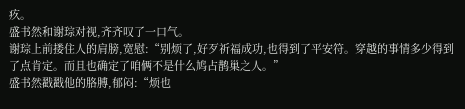疚。
盛书然和谢琮对视,齐齐叹了一口气。
谢琮上前搂住人的肩膀,宽慰:“别烦了,好歹祈福成功,也得到了平安符。穿越的事情多少得到了点肯定。而且也确定了咱俩不是什么鸠占鹊巢之人。”
盛书然戳戳他的胳膊,郁闷:“烦也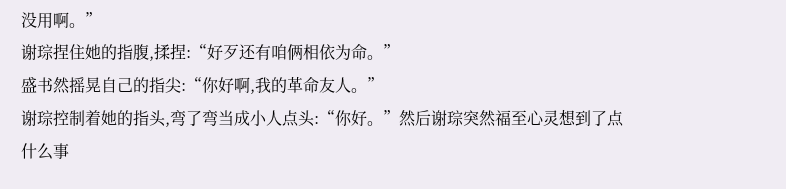没用啊。”
谢琮捏住她的指腹,揉捏:“好歹还有咱俩相依为命。”
盛书然摇晃自己的指尖:“你好啊,我的革命友人。”
谢琮控制着她的指头,弯了弯当成小人点头:“你好。”然后谢琮突然福至心灵想到了点什么事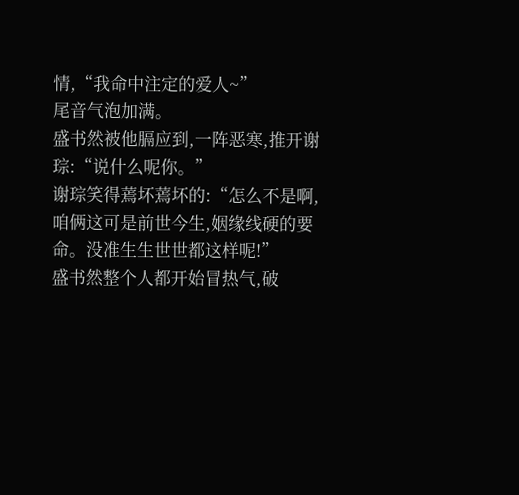情,“我命中注定的爱人~”
尾音气泡加满。
盛书然被他膈应到,一阵恶寒,推开谢琮:“说什么呢你。”
谢琮笑得蔫坏蔫坏的:“怎么不是啊,咱俩这可是前世今生,姻缘线硬的要命。没准生生世世都这样呢!”
盛书然整个人都开始冒热气,破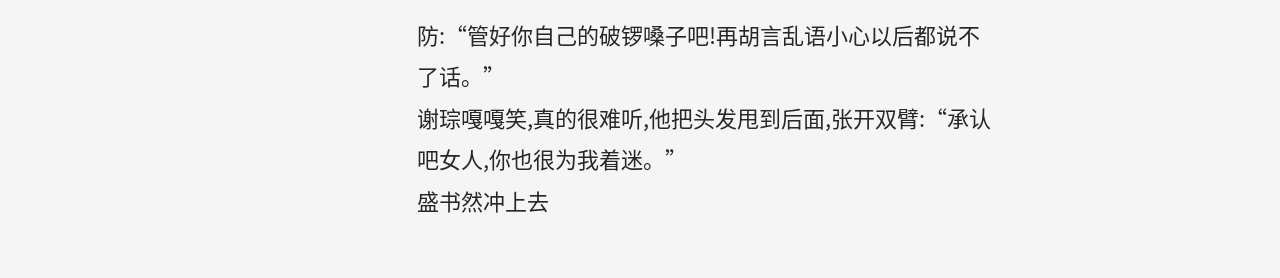防:“管好你自己的破锣嗓子吧!再胡言乱语小心以后都说不了话。”
谢琮嘎嘎笑,真的很难听,他把头发甩到后面,张开双臂:“承认吧女人,你也很为我着迷。”
盛书然冲上去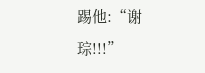踢他:“谢琮!!!”